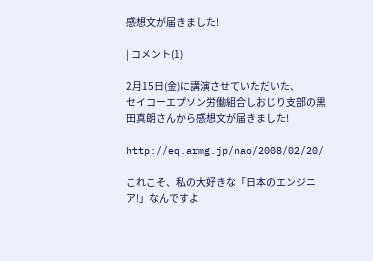感想文が届きました!

| コメント(1)

2月15日(金)に講演させていただいた、
セイコーエプソン労働組合しおじり支部の黒田真朗さんから感想文が届きました!

http://eq.armg.jp/nao/2008/02/20/

これこそ、私の大好きな「日本のエンジニア!」なんですよ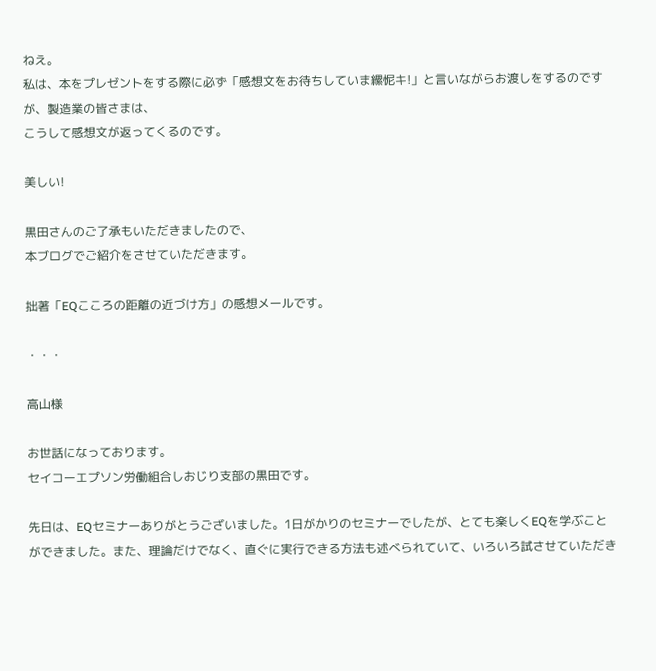ねえ。
私は、本をプレゼントをする際に必ず「感想文をお待ちしていま縲怩キ!」と言いながらお渡しをするのですが、製造業の皆さまは、
こうして感想文が返ってくるのです。

美しい!

黒田さんのご了承もいただきましたので、
本ブログでご紹介をさせていただきます。

拙著「EQこころの距離の近づけ方」の感想メールです。

・・・

高山様

お世話になっております。
セイコーエプソン労働組合しおじり支部の黒田です。

先日は、EQセミナーありがとうございました。1日がかりのセミナーでしたが、とても楽しくEQを学ぶことができました。また、理論だけでなく、直ぐに実行できる方法も述べられていて、いろいろ試させていただき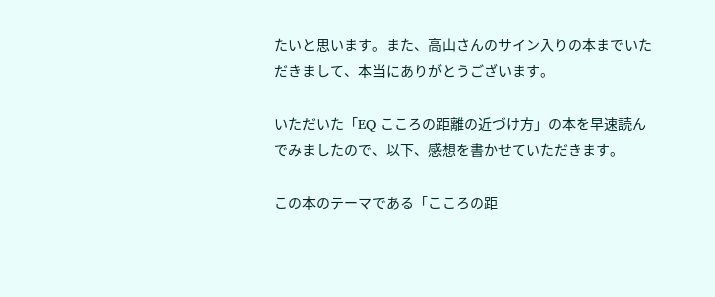たいと思います。また、高山さんのサイン入りの本までいただきまして、本当にありがとうございます。

いただいた「EQ こころの距離の近づけ方」の本を早速読んでみましたので、以下、感想を書かせていただきます。

この本のテーマである「こころの距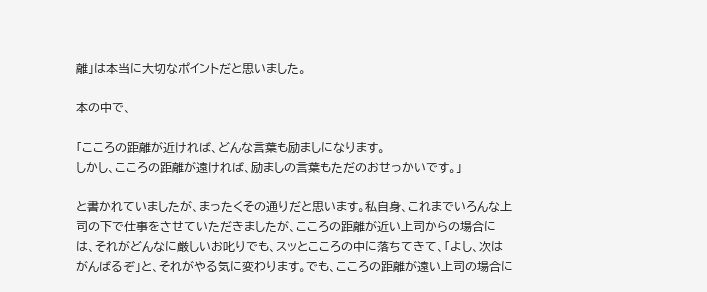離」は本当に大切なポイントだと思いました。

本の中で、

「こころの距離が近ければ、どんな言葉も励ましになります。
しかし、こころの距離が遠ければ、励ましの言葉もただのおせっかいです。」

と書かれていましたが、まったくその通りだと思います。私自身、これまでいろんな上司の下で仕事をさせていただきましたが、こころの距離が近い上司からの場合には、それがどんなに厳しいお叱りでも、スッとこころの中に落ちてきて、「よし、次はがんばるぞ」と、それがやる気に変わります。でも、こころの距離が遠い上司の場合に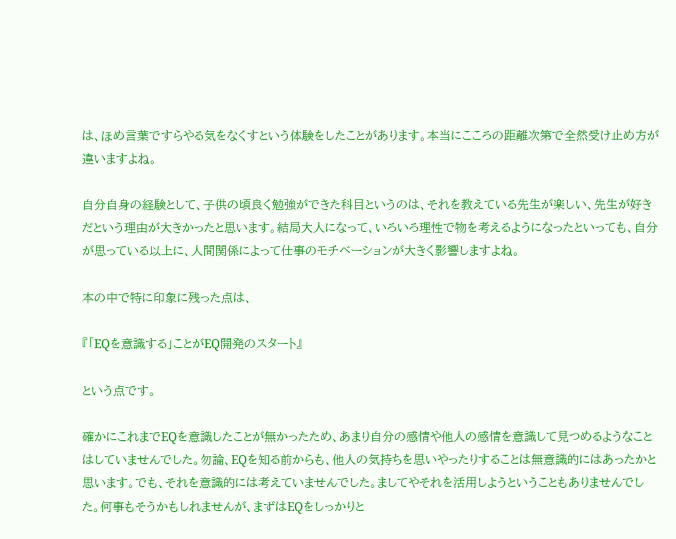は、ほめ言葉ですらやる気をなくすという体験をしたことがあります。本当にこころの距離次第で全然受け止め方が違いますよね。

自分自身の経験として、子供の頃良く勉強ができた科目というのは、それを教えている先生が楽しい、先生が好きだという理由が大きかったと思います。結局大人になって、いろいろ理性で物を考えるようになったといっても、自分が思っている以上に、人間関係によって仕事のモチベーションが大きく影響しますよね。

本の中で特に印象に残った点は、

『「EQを意識する」ことがEQ開発のスタート』

という点です。

確かにこれまでEQを意識したことが無かったため、あまり自分の感情や他人の感情を意識して見つめるようなことはしていませんでした。勿論、EQを知る前からも、他人の気持ちを思いやったりすることは無意識的にはあったかと思います。でも、それを意識的には考えていませんでした。ましてやそれを活用しようということもありませんでした。何事もそうかもしれませんが、まずはEQをしっかりと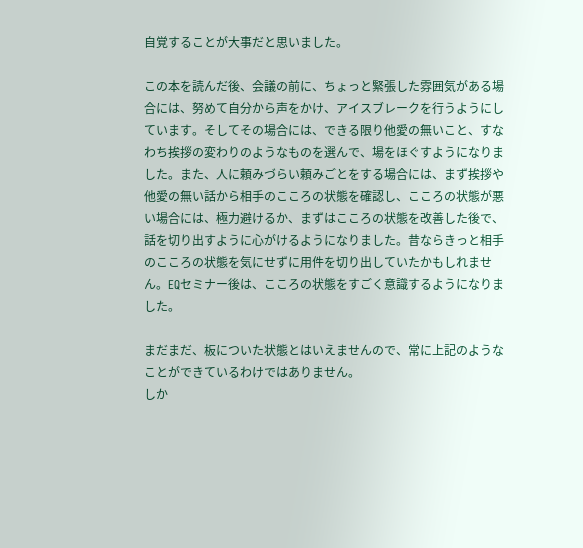自覚することが大事だと思いました。

この本を読んだ後、会議の前に、ちょっと緊張した雰囲気がある場合には、努めて自分から声をかけ、アイスブレークを行うようにしています。そしてその場合には、できる限り他愛の無いこと、すなわち挨拶の変わりのようなものを選んで、場をほぐすようになりました。また、人に頼みづらい頼みごとをする場合には、まず挨拶や他愛の無い話から相手のこころの状態を確認し、こころの状態が悪い場合には、極力避けるか、まずはこころの状態を改善した後で、話を切り出すように心がけるようになりました。昔ならきっと相手のこころの状態を気にせずに用件を切り出していたかもしれません。EQセミナー後は、こころの状態をすごく意識するようになりました。

まだまだ、板についた状態とはいえませんので、常に上記のようなことができているわけではありません。
しか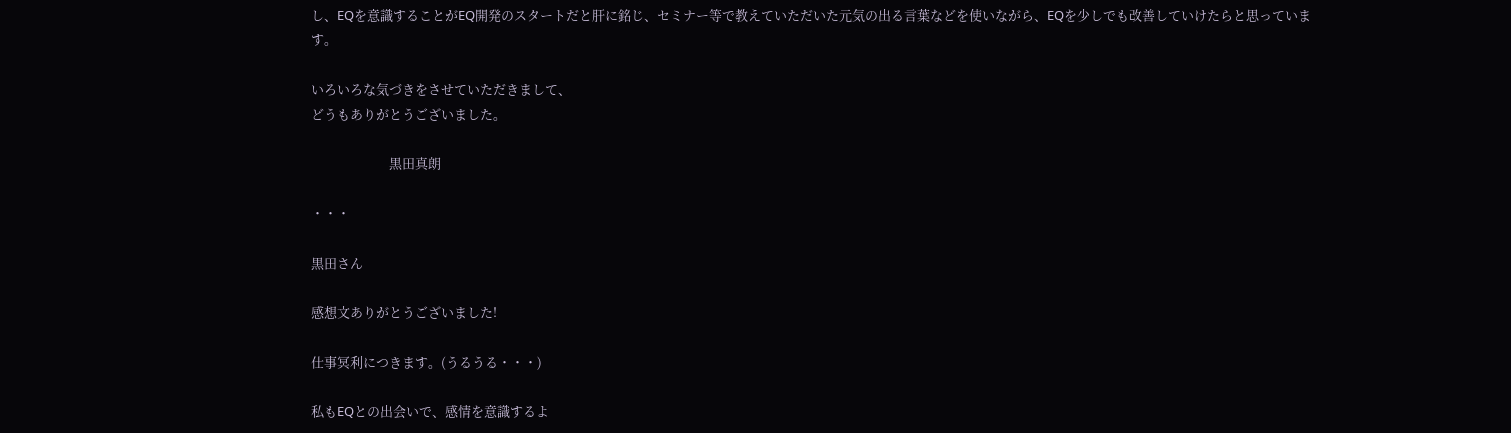し、EQを意識することがEQ開発のスタートだと肝に銘じ、セミナー等で教えていただいた元気の出る言葉などを使いながら、EQを少しでも改善していけたらと思っています。

いろいろな気づきをさせていただきまして、
どうもありがとうございました。

                          黒田真朗

・・・

黒田さん

感想文ありがとうございました!

仕事冥利につきます。(うるうる・・・)

私もEQとの出会いで、感情を意識するよ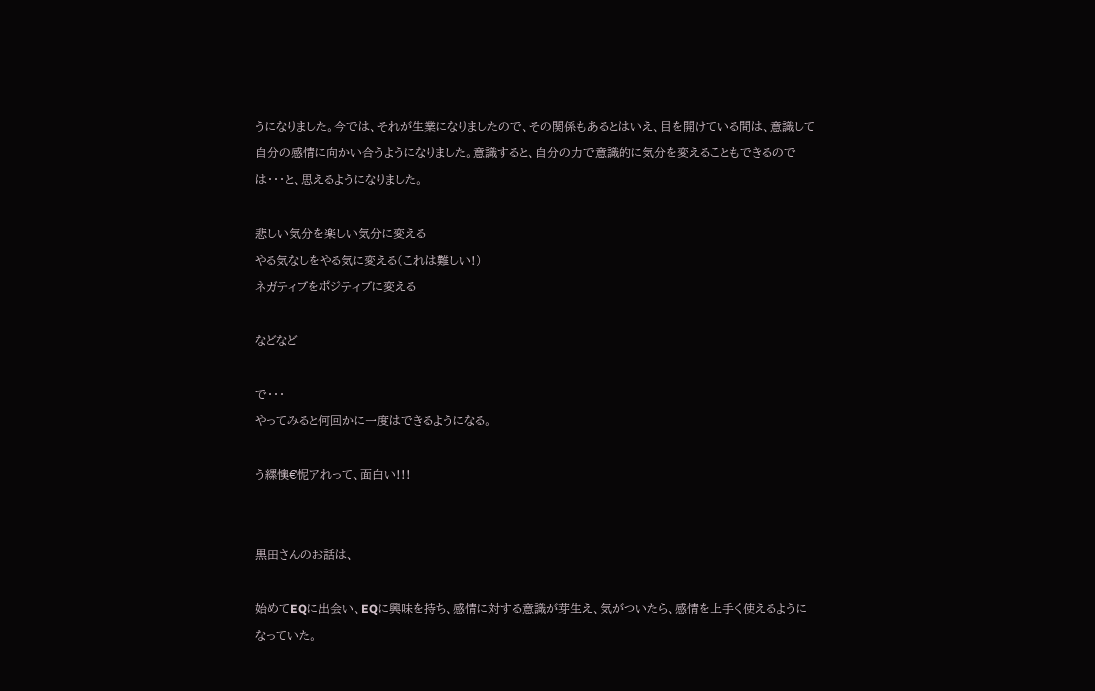うになりました。今では、それが生業になりましたので、その関係もあるとはいえ、目を開けている間は、意識して自分の感情に向かい合うようになりました。意識すると、自分の力で意識的に気分を変えることもできるのでは・・・と、思えるようになりました。

悲しい気分を楽しい気分に変える
やる気なしをやる気に変える(これは難しい!)
ネガティブをポジティブに変える

などなど

で・・・
やってみると何回かに一度はできるようになる。

う縲懊€怩アれって、面白い!!!


黒田さんのお話は、

始めてEQに出会い、EQに興味を持ち、感情に対する意識が芽生え、気がついたら、感情を上手く使えるようになっていた。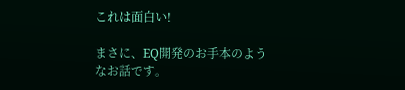これは面白い!

まさに、EQ開発のお手本のようなお話です。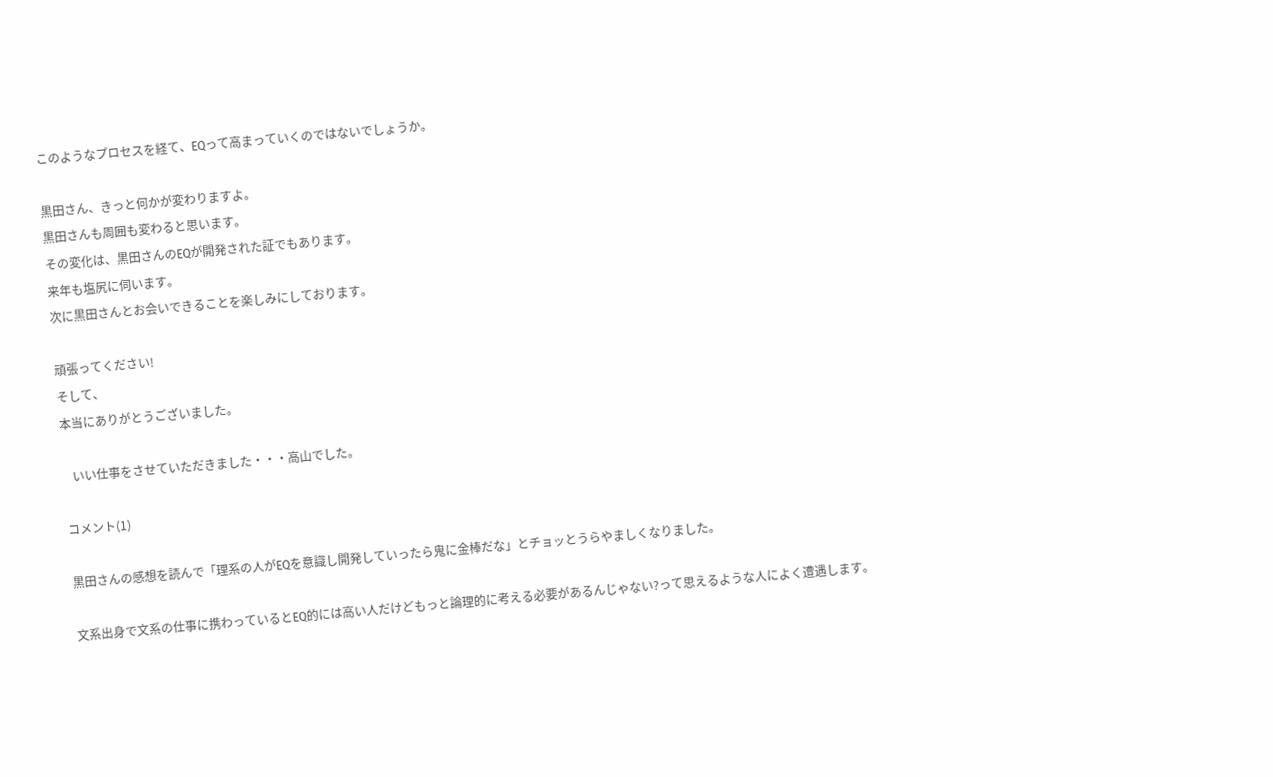このようなプロセスを経て、EQって高まっていくのではないでしょうか。

黒田さん、きっと何かが変わりますよ。
黒田さんも周囲も変わると思います。
その変化は、黒田さんのEQが開発された証でもあります。
来年も塩尻に伺います。
次に黒田さんとお会いできることを楽しみにしております。

頑張ってください!
そして、
本当にありがとうございました。

   いい仕事をさせていただきました・・・高山でした。

コメント(1)

黒田さんの感想を読んで「理系の人がEQを意識し開発していったら鬼に金棒だな」とチョッとうらやましくなりました。

文系出身で文系の仕事に携わっているとEQ的には高い人だけどもっと論理的に考える必要があるんじゃない?って思えるような人によく遭遇します。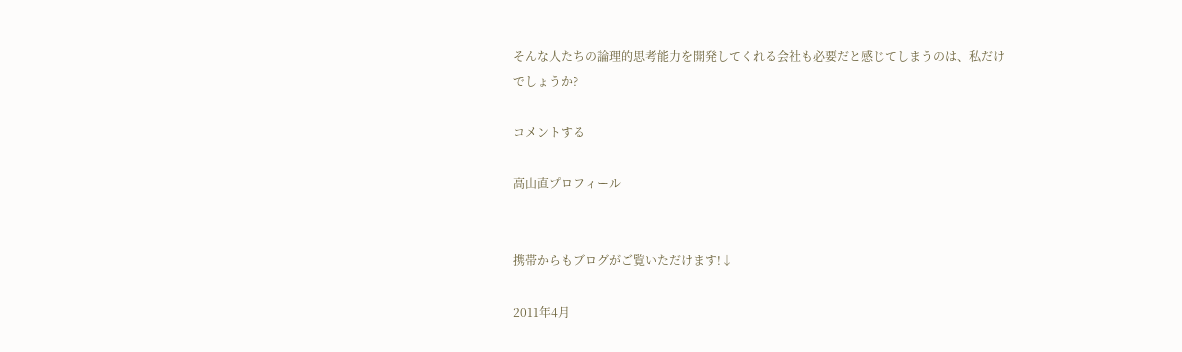そんな人たちの論理的思考能力を開発してくれる会社も必要だと感じてしまうのは、私だけでしょうか?

コメントする

高山直プロフィール


携帯からもブログがご覧いただけます!↓

2011年4月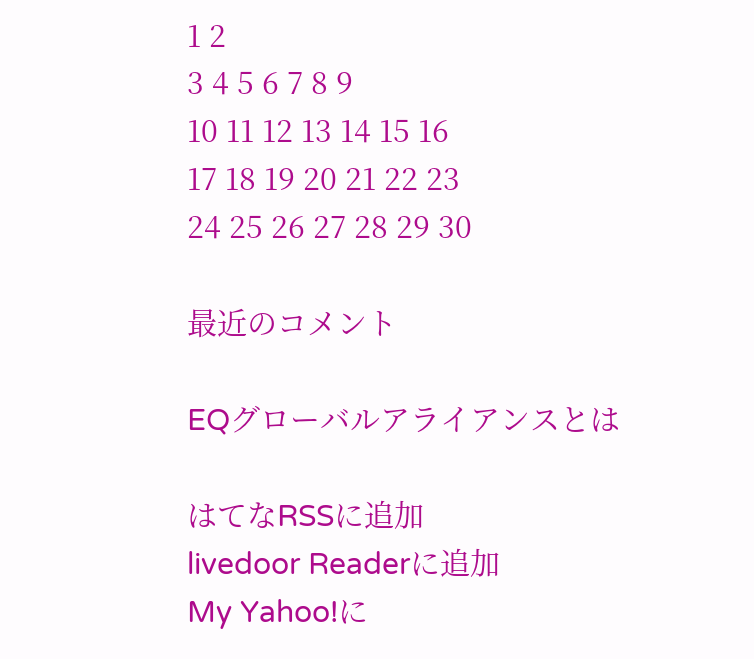1 2
3 4 5 6 7 8 9
10 11 12 13 14 15 16
17 18 19 20 21 22 23
24 25 26 27 28 29 30

最近のコメント

EQグローバルアライアンスとは

はてなRSSに追加
livedoor Readerに追加
My Yahoo!に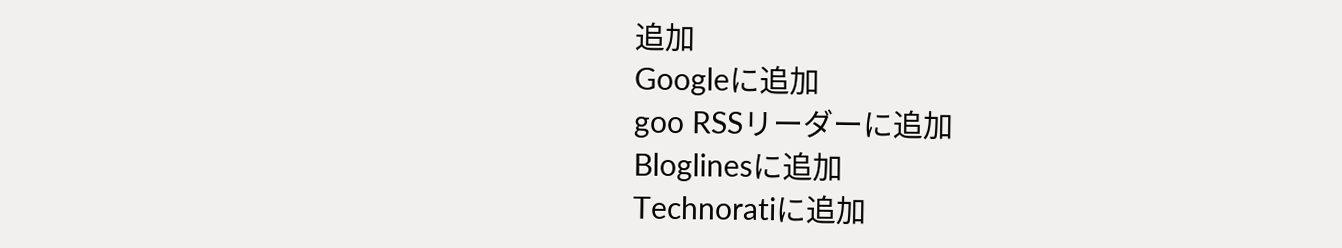追加
Googleに追加
goo RSSリーダーに追加
Bloglinesに追加
Technoratiに追加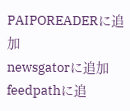PAIPOREADERに追加
newsgatorに追加
feedpathに追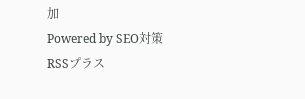加
Powered by SEO対策 RSSプラス